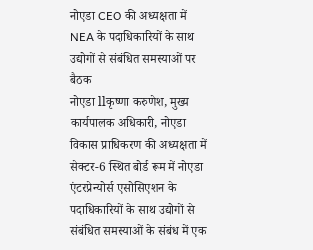नोएडा CEO की अध्यक्षता में NEA के पदाधिकारियों के साथ उद्योगों से संबंधित समस्याओं पर बैठक
नोएडा llकृष्णा करुणेश, मुख्य कार्यपालक अधिकारी, नोएडा विकास प्राधिकरण की अध्यक्षता में सेक्टर-6 स्थित बोर्ड रूम में नोएडा एंटरप्रेन्योर्स एसोसिएशन के पदाधिकारियों के साथ उद्योगों से संबंधित समस्याओं के संबंध में एक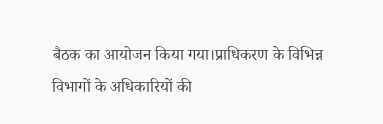बैठक का आयोजन किया गया।प्राधिकरण के विभिन्न विभागों के अधिकारियों की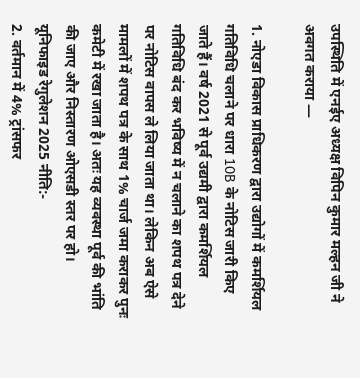उपस्थिति में एनईए अध्यक्ष विपिन कुमार मल्हन जी ने अवगत कराया —

1. नोएडा विकास प्राधिकरण द्वारा उद्योगों में कमर्शियल गतिविधि चलाने पर धारा 10B के नोटिस जारी किए जाते हैं। वर्ष 2021 से पूर्व उद्यमी द्वारा कमर्शियल गतिविधि बंद कर भविष्य में न चलाने का शपथ पत्र देने पर नोटिस वापस ले लिया जाता था। लेकिन अब ऐसे मामलों में शपथ पत्र के साथ 1% चार्ज जमा कराकर पुनः कमेटी में रखा जाता है। अतः यह व्यवस्था पूर्व की भांति की जाए और निस्तारण ओएसडी स्तर पर हो।
यूनिफाइड रेगुलेशन 2025 नीति:-
2. वर्तमान में 4% ट्रांसफर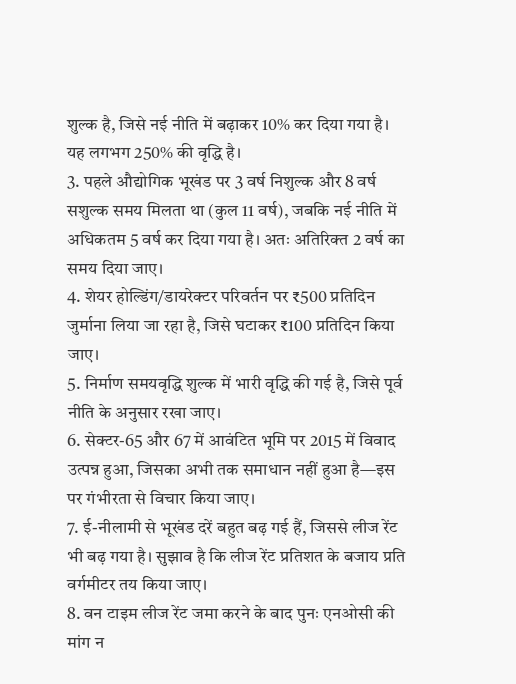शुल्क है, जिसे नई नीति में बढ़ाकर 10% कर दिया गया है। यह लगभग 250% की वृद्धि है।
3. पहले औद्योगिक भूखंड पर 3 वर्ष निशुल्क और 8 वर्ष सशुल्क समय मिलता था (कुल 11 वर्ष), जबकि नई नीति में अधिकतम 5 वर्ष कर दिया गया है। अतः अतिरिक्त 2 वर्ष का समय दिया जाए।
4. शेयर होल्डिंग/डायरेक्टर परिवर्तन पर ₹500 प्रतिदिन जुर्माना लिया जा रहा है, जिसे घटाकर ₹100 प्रतिदिन किया जाए।
5. निर्माण समयवृद्धि शुल्क में भारी वृद्धि की गई है, जिसे पूर्व नीति के अनुसार रखा जाए।
6. सेक्टर-65 और 67 में आवंटित भूमि पर 2015 में विवाद उत्पन्न हुआ, जिसका अभी तक समाधान नहीं हुआ है—इस पर गंभीरता से विचार किया जाए।
7. ई-नीलामी से भूखंड दरें बहुत बढ़ गई हैं, जिससे लीज रेंट भी बढ़ गया है। सुझाव है कि लीज रेंट प्रतिशत के बजाय प्रति वर्गमीटर तय किया जाए।
8. वन टाइम लीज रेंट जमा करने के बाद पुनः एनओसी की मांग न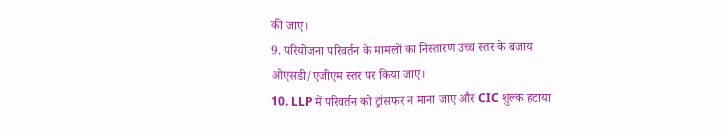की जाए।
9. परियोजना परिवर्तन के मामलों का निस्तारण उच्च स्तर के बजाय ओएसडी/एजीएम स्तर पर किया जाए।
10. LLP में परिवर्तन को ट्रांसफर न माना जाए और CIC शुल्क हटाया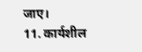जाए।
11. कार्यशील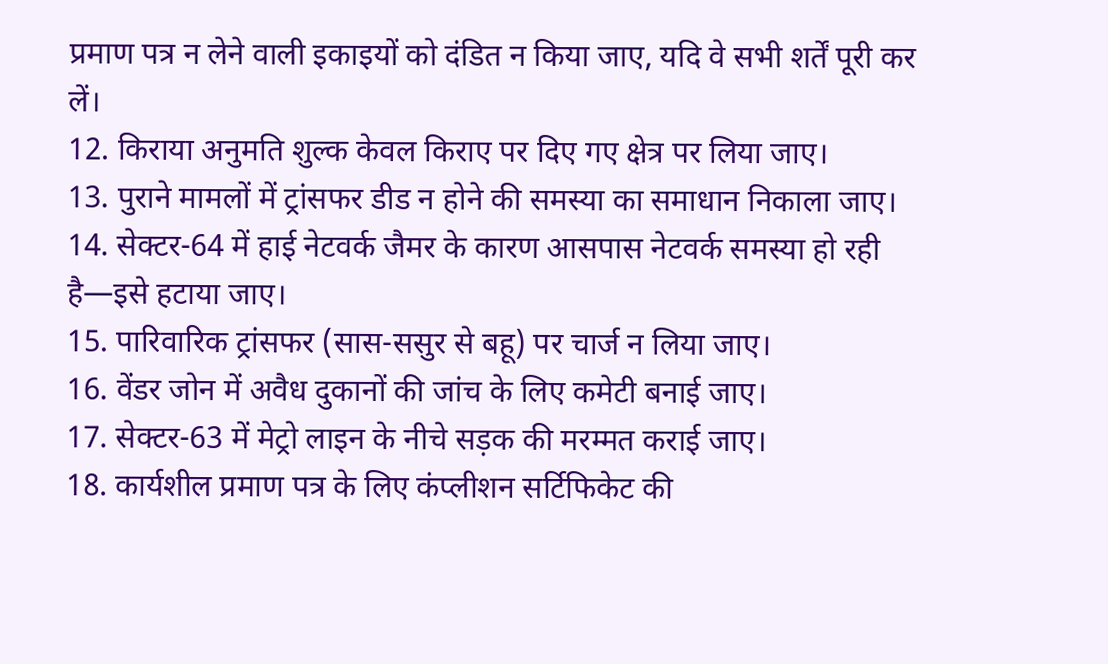प्रमाण पत्र न लेने वाली इकाइयों को दंडित न किया जाए, यदि वे सभी शर्तें पूरी कर लें।
12. किराया अनुमति शुल्क केवल किराए पर दिए गए क्षेत्र पर लिया जाए।
13. पुराने मामलों में ट्रांसफर डीड न होने की समस्या का समाधान निकाला जाए।
14. सेक्टर-64 में हाई नेटवर्क जैमर के कारण आसपास नेटवर्क समस्या हो रही है—इसे हटाया जाए।
15. पारिवारिक ट्रांसफर (सास-ससुर से बहू) पर चार्ज न लिया जाए।
16. वेंडर जोन में अवैध दुकानों की जांच के लिए कमेटी बनाई जाए।
17. सेक्टर-63 में मेट्रो लाइन के नीचे सड़क की मरम्मत कराई जाए।
18. कार्यशील प्रमाण पत्र के लिए कंप्लीशन सर्टिफिकेट की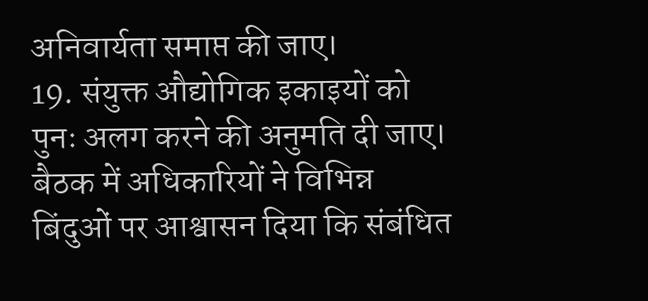अनिवार्यता समाप्त की जाए।
19. संयुक्त औद्योगिक इकाइयों को पुनः अलग करने की अनुमति दी जाए।
बैठक में अधिकारियों ने विभिन्न बिंदुओं पर आश्वासन दिया कि संबंधित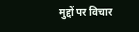मुद्दों पर विचार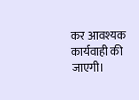कर आवश्यक कार्यवाही की जाएगी।